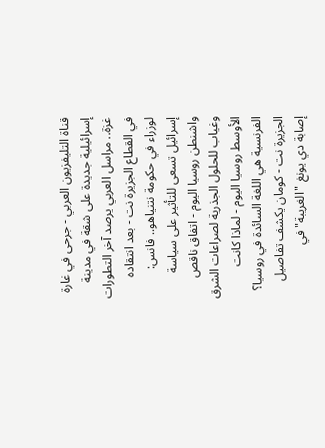قناة التليفزيون العربي - جرحى في غارة إسرائيلية جديدة على شقة في مدينة غزة.. مراسل العربي يرصد آخر التطورات في القطاع الجزيرة نت - بعد انتقاده لوزراء في حكومة نتنياهو.. فانس: إسرائيل تسعى للتأثير على سياسة واشنطن روسيا اليوم - اتفاق ناقص وغياب للحلول الجذرية لصراعات الشرق الأوسط روسيا اليوم - لماذا كانت الفرنسية هي اللغة السائدة في روسيا؟ الجزيرة نت - كومان يكشف تفاصيل إصابة دي يونغ "الغريبة" في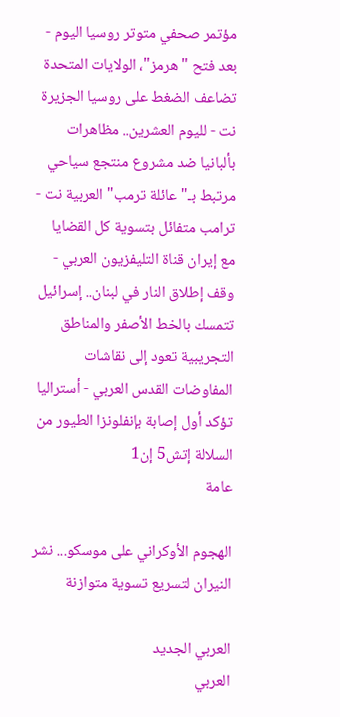مؤتمر صحفي متوتر روسيا اليوم - بعد فتح "هرمز"، الولايات المتحدة تضاعف الضغط على روسيا الجزيرة نت - لليوم العشرين.. مظاهرات بألبانيا ضد مشروع منتجع سياحي مرتبط بـ"عائلة ترمب" العربية نت - ترامب متفائل بتسوية كل القضايا مع إيران قناة التليفزيون العربي - وقف إطلاق النار في لبنان.. إسرائيل تتمسك بالخط الأصفر والمناطق التجريبية تعود إلى نقاشات المفاوضات القدس العربي - أستراليا تؤكد أول إصابة بإنفلونزا الطيور من السلالة إتش5 إن1
عامة

الهجوم الأوكراني على موسكو... نشر النيران لتسريع تسوية متوازنة

العربي الجديد
العربي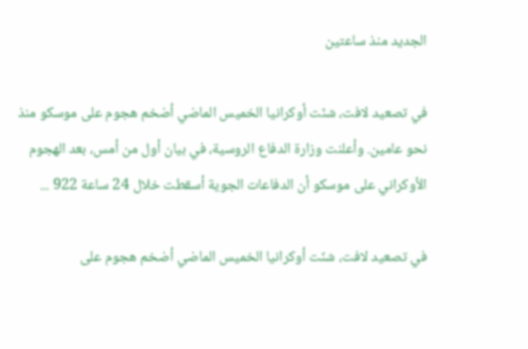الجديد منذ ساعتين

في تصعيد لافت، شنّت أوكرانيا الخميس الماضي أضخم هجوم على موسكو منذ نحو عامين. وأعلنت وزارة الدفاع الروسية، في بيان أول من أمس، بعد الهجوم الأوكراني على موسكو أن الدفاعات الجوية أسقطت خلال 24 ساعة 922 ...

في تصعيد لافت، شنّت أوكرانيا الخميس الماضي أضخم هجوم على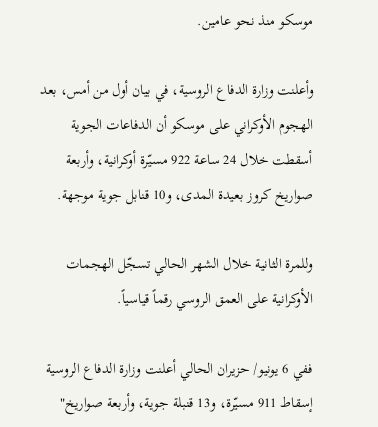موسكو منذ نحو عامين.

وأعلنت وزارة الدفاع الروسية، في بيان أول من أمس، بعد الهجوم الأوكراني على موسكو أن الدفاعات الجوية أسقطت خلال 24 ساعة 922 مسيّرة أوكرانية، وأربعة صواريخ كروز بعيدة المدى، و10 قنابل جوية موجهة.

وللمرة الثانية خلال الشهر الحالي تسجّل الهجمات الأوكرانية على العمق الروسي رقماً قياسياً.

ففي 6 يونيو/ حزيران الحالي أعلنت وزارة الدفاع الروسية إسقاط 911 مسيّرة، و13 قنبلة جوية، وأربعة صواريخ"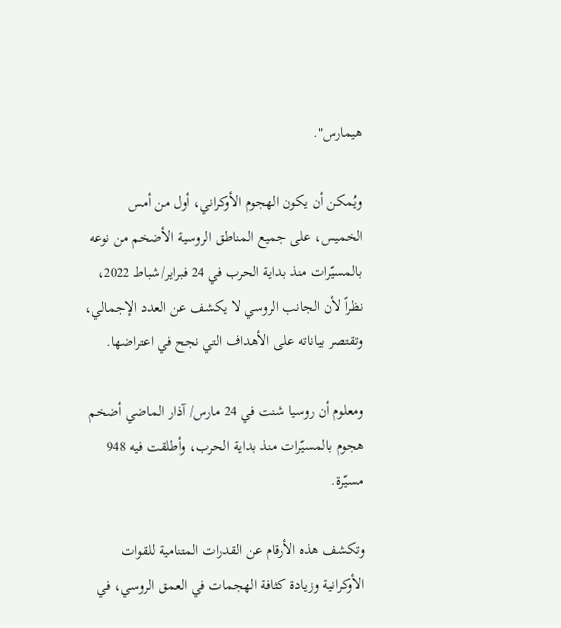هيمارس".

ويُمكن أن يكون الهجوم الأوكراني، أول من أمس الخميس، على جميع المناطق الروسية الأضخم من نوعه بالمسيّرات منذ بداية الحرب في 24 فبراير/شباط 2022، نظراً لأن الجانب الروسي لا يكشف عن العدد الإجمالي، وتقتصر بياناته على الأهداف التي نجح في اعتراضها.

ومعلوم أن روسيا شنت في 24 مارس/ آذار الماضي أضخم هجوم بالمسيّرات منذ بداية الحرب، وأطلقت فيه 948 مسيّرة.

وتكشف هذه الأرقام عن القدرات المتنامية للقوات الأوكرانية وزيادة كثافة الهجمات في العمق الروسي، في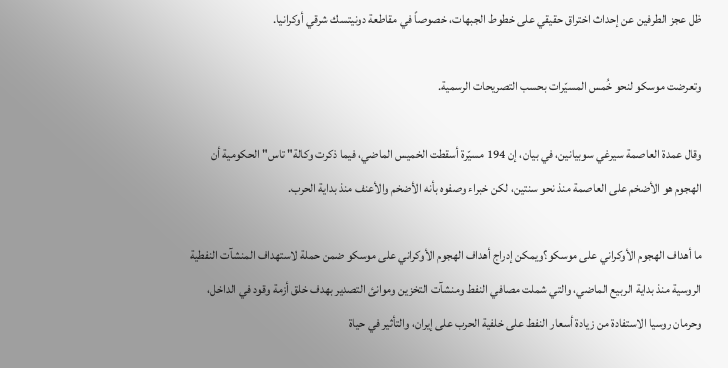ظل عجز الطرفين عن إحداث اختراق حقيقي على خطوط الجبهات، خصوصاً في مقاطعة دونيتسك شرقي أوكرانيا.

وتعرضت موسكو لنحو خُمس المسيّرات بحسب التصريحات الرسمية.

وقال عمدة العاصمة سيرغي سوبيانين، في بيان، إن 194 مسيّرة أسقطت الخميس الماضي، فيما ذكرت وكالة" تاس" الحكومية أن الهجوم هو الأضخم على العاصمة منذ نحو سنتين، لكن خبراء وصفوه بأنه الأضخم والأعنف منذ بداية الحرب.

ما أهداف الهجوم الأوكراني على موسكو؟ويمكن إدراج أهداف الهجوم الأوكراني على موسكو ضمن حملة لاستهداف المنشآت النفطية الروسية منذ بداية الربيع الماضي، والتي شملت مصافي النفط ومنشآت التخزين وموانئ التصدير بهدف خلق أزمة وقود في الداخل، وحرمان روسيا الاستفادة من زيادة أسعار النفط على خلفية الحرب على إيران، والتأثير في حياة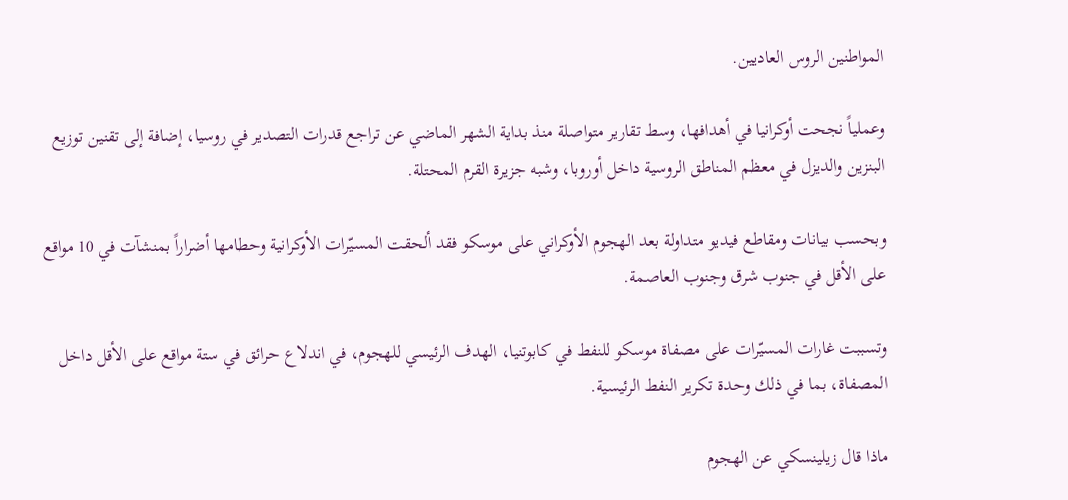المواطنين الروس العاديين.

وعملياً نجحت أوكرانيا في أهدافها، وسط تقارير متواصلة منذ بداية الشهر الماضي عن تراجع قدرات التصدير في روسيا، إضافة إلى تقنين توزيع البنزين والديزل في معظم المناطق الروسية داخل أوروبا، وشبه جزيرة القرم المحتلة.

وبحسب بيانات ومقاطع فيديو متداولة بعد الهجوم الأوكراني على موسكو فقد ألحقت المسيّرات الأوكرانية وحطامها أضراراً بمنشآت في 10 مواقع على الأقل في جنوب شرق وجنوب العاصمة.

وتسببت غارات المسيّرات على مصفاة موسكو للنفط في كابوتنيا، الهدف الرئيسي للهجوم، في اندلاع حرائق في ستة مواقع على الأقل داخل المصفاة، بما في ذلك وحدة تكرير النفط الرئيسية.

ماذا قال زيلينسكي عن الهجوم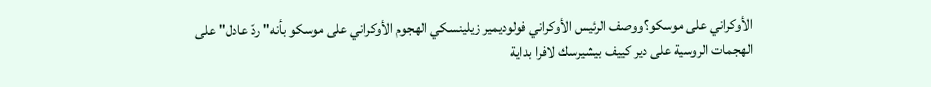الأوكراني على موسكو؟ووصف الرئيس الأوكراني فولوديمير زيلينسكي الهجوم الأوكراني على موسكو بأنه" ردّ عادل" على الهجمات الروسية على دير كييف بيشيرسك لافرا بداية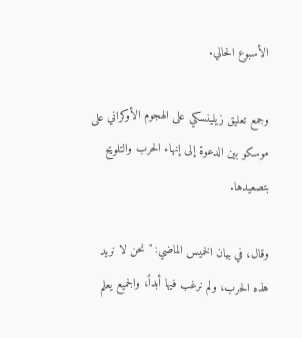الأسبوع الحالي.

وجمع تعليق زيلينسكي على الهجوم الأوكراني على موسكو بين الدعوة إلى إنهاء الحرب والتلويح بتصعيدها.

وقال، في بيان الخميس الماضي: " نحن لا نريد هذه الحرب، ولم نرغب فيها أبداً، والجميع يعلم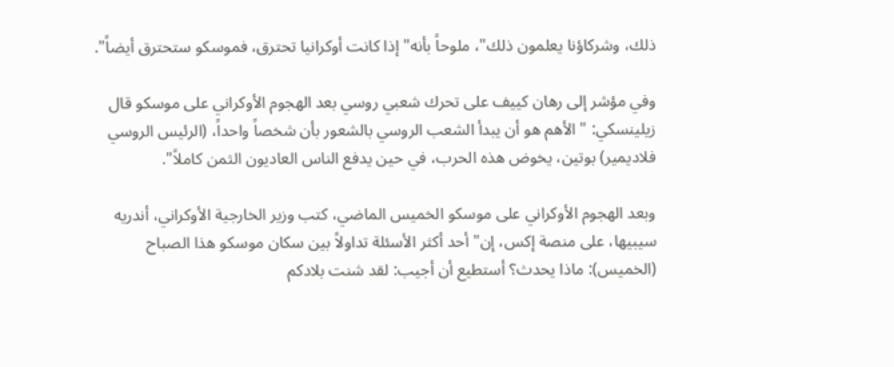ذلك، وشركاؤنا يعلمون ذلك"، ملوحاً بأنه" إذا كانت أوكرانيا تحترق، فموسكو ستحترق أيضاً".

وفي مؤشر إلى رهان كييف على تحرك شعبي روسي بعد الهجوم الأوكراني على موسكو قال زيلينسكي: " الأهم هو أن يبدأ الشعب الروسي بالشعور بأن شخصاً واحداً، (الرئيس الروسي فلاديمير) بوتين، يخوض هذه الحرب، في حين يدفع الناس العاديون الثمن كاملاً".

وبعد الهجوم الأوكراني على موسكو الخميس الماضي، كتب وزير الخارجية الأوكراني، أندريه سيبيها، على منصة إكس، إن" أحد أكثر الأسئلة تداولاً بين سكان موسكو هذا الصباح (الخميس): ماذا يحدث؟ أستطيع أن أجيب: لقد شنت بلادكم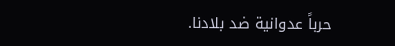حرباً عدوانية ضد بلادنا.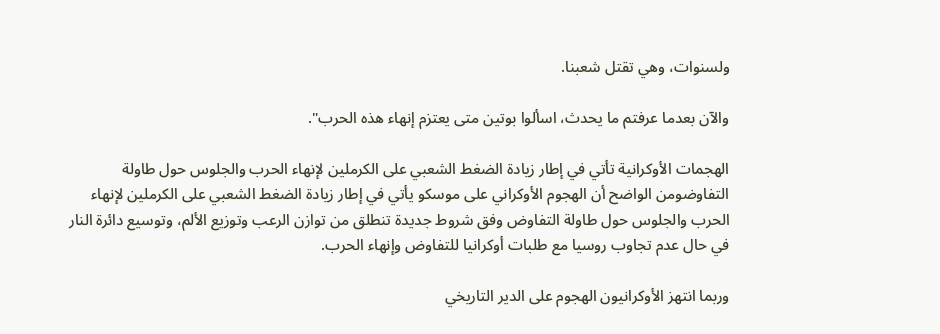ولسنوات، وهي تقتل شعبنا.

والآن بعدما عرفتم ما يحدث، اسألوا بوتين متى يعتزم إنهاء هذه الحرب".

الهجمات الأوكرانية تأتي في إطار زيادة الضغط الشعبي على الكرملين لإنهاء الحرب والجلوس حول طاولة التفاوضومن الواضح أن الهجوم الأوكراني على موسكو يأتي في إطار زيادة الضغط الشعبي على الكرملين لإنهاء الحرب والجلوس حول طاولة التفاوض وفق شروط جديدة تنطلق من توازن الرعب وتوزيع الألم، وتوسيع دائرة النار في حال عدم تجاوب روسيا مع طلبات أوكرانيا للتفاوض وإنهاء الحرب.

وربما انتهز الأوكرانيون الهجوم على الدير التاريخي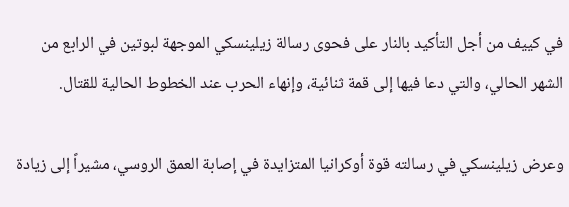في كييف من أجل التأكيد بالنار على فحوى رسالة زيلينسكي الموجهة لبوتين في الرابع من الشهر الحالي، والتي دعا فيها إلى قمة ثنائية، وإنهاء الحرب عند الخطوط الحالية للقتال.

وعرض زيلينسكي في رسالته قوة أوكرانيا المتزايدة في إصابة العمق الروسي، مشيراً إلى زيادة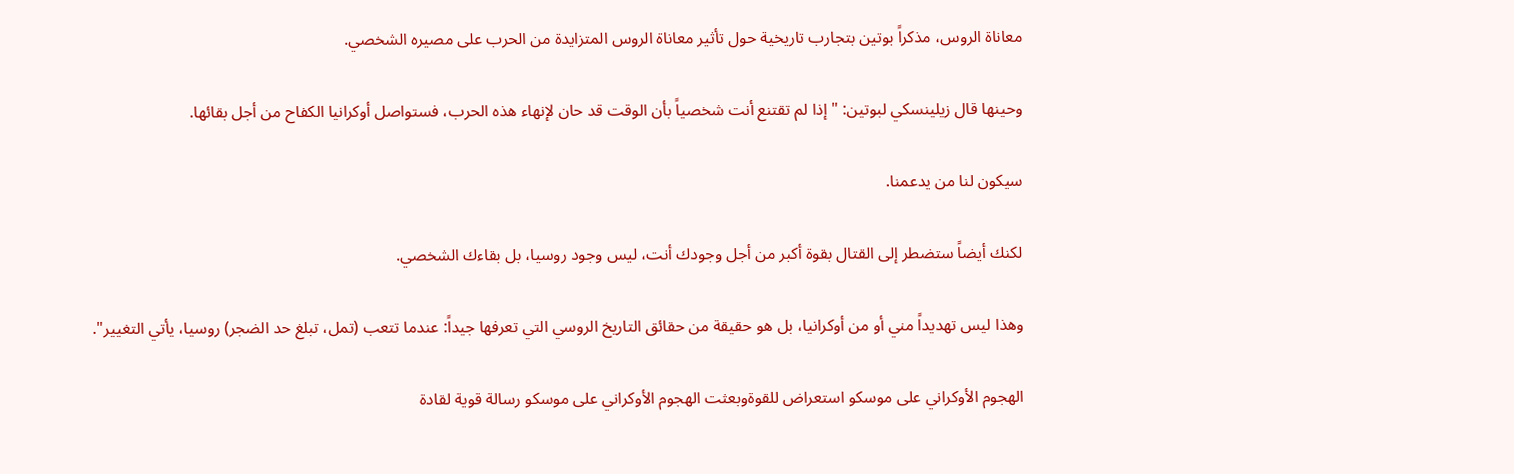معاناة الروس، مذكراً بوتين بتجارب تاريخية حول تأثير معاناة الروس المتزايدة من الحرب على مصيره الشخصي.

وحينها قال زيلينسكي لبوتين: " إذا لم تقتنع أنت شخصياً بأن الوقت قد حان لإنهاء هذه الحرب، فستواصل أوكرانيا الكفاح من أجل بقائها.

سيكون لنا من يدعمنا.

لكنك أيضاً ستضطر إلى القتال بقوة أكبر من أجل وجودك أنت، ليس وجود روسيا، بل بقاءك الشخصي.

وهذا ليس تهديداً مني أو من أوكرانيا، بل هو حقيقة من حقائق التاريخ الروسي التي تعرفها جيداً: عندما تتعب (تمل، تبلغ حد الضجر) روسيا، يأتي التغيير".

الهجوم الأوكراني على موسكو استعراض للقوةوبعثت الهجوم الأوكراني على موسكو رسالة قوية لقادة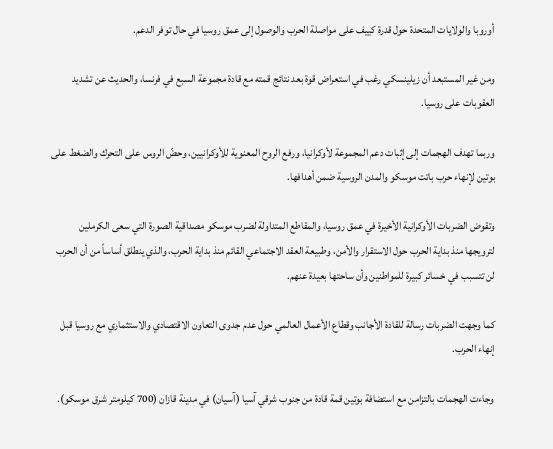أوروبا والولايات المتحدة حول قدرة كييف على مواصلة الحرب والوصول إلى عمق روسيا في حال توفر الدعم.

ومن غير المستبعد أن زيلينسكي رغب في استعراض قوة بعد نتائج قمته مع قادة مجموعة السبع في فرنسا، والحديث عن تشديد العقوبات على روسيا.

وربما تهدف الهجمات إلى إثبات دعم المجموعة لأوكرانيا، ورفع الروح المعنوية للأوكرانيين، وحضّ الروس على التحرك والضغط على بوتين لإنهاء حرب باتت موسكو والمدن الروسية ضمن أهدافها.

وتقوض الضربات الأوكرانية الأخيرة في عمق روسيا، والمقاطع المتداولة لضرب موسكو مصداقية الصورة التي سعى الكرملين لترويجها منذ بداية الحرب حول الاستقرار والأمن، وطبيعة العقد الاجتماعي القائم منذ بداية الحرب، والذي ينطلق أساساً من أن الحرب لن تتسبب في خسائر كبيرة للمواطنين وأن ساحتها بعيدة عنهم.

كما وجهت الضربات رسالة للقادة الأجانب وقطاع الأعمال العالمي حول عدم جدوى التعاون الاقتصادي والاستثماري مع روسيا قبل إنهاء الحرب.

وجاءت الهجمات بالتزامن مع استضافة بوتين قمة قادة من جنوب شرقي آسيا (آسيان) في مدينة قازان (700 كيلومتر شرق موسكو).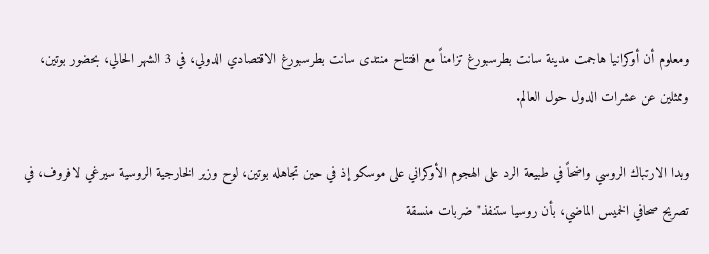ومعلوم أن أوكرانيا هاجمت مدينة سانت بطرسبورغ تزامناً مع افتتاح منتدى سانت بطرسبورغ الاقتصادي الدولي، في 3 الشهر الحالي، بحضور بوتين، وممثلين عن عشرات الدول حول العالم.

وبدا الارتباك الروسي واضحاً في طبيعة الرد على الهجوم الأوكراني على موسكو إذ في حين تجاهله بوتين، لوح وزير الخارجية الروسية سيرغي لافروف، في تصريح صحافي الخميس الماضي، بأن روسيا ستنفذ" ضربات منسقة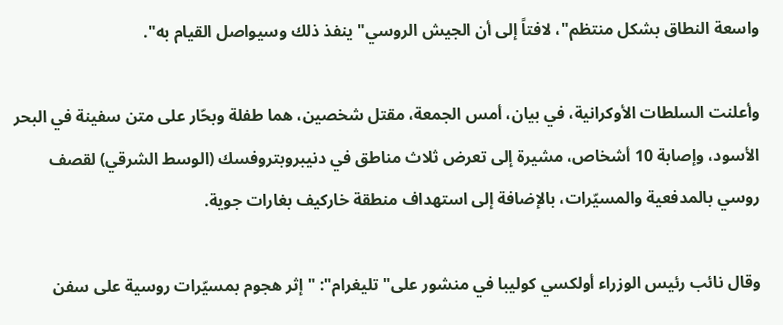واسعة ‌النطاق ‌بشكل منتظم"، لافتاً إلى أن الجيش الروسي" ينفذ ذلك وسيواصل القيام به".

وأعلنت السلطات الأوكرانية، في بيان، أمس الجمعة، مقتل شخصين، هما طفلة وبحّار على متن سفينة في البحر الأسود، وإصابة 10 أشخاص، مشيرة إلى تعرض ثلاث مناطق في دنيبروبتروفسك (الوسط الشرقي) لقصف روسي بالمدفعية والمسيّرات، بالإضافة إلى استهداف منطقة خاركيف بغارات جوية.

وقال نائب رئيس الوزراء أولكسي كوليبا في منشور على" تليغرام": " إثر هجوم بمسيّرات روسية على سفن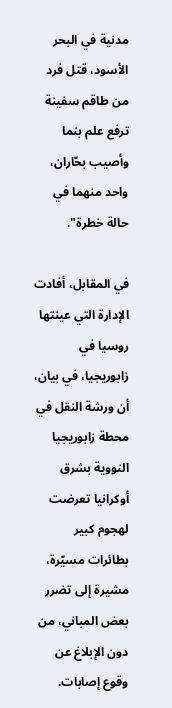مدنية في البحر الأسود، قتل فرد من طاقم سفينة ترفع علم بنما وأصيب بحّاران، واحد منهما في حالة خطرة".

في المقابل، أفادت الإدارة التي عينتها روسيا في زابوريجيا، في بيان، أن ورشة النقل في محطة زابوريجيا النووية بشرق أوكرانيا تعرضت لهجوم كبير بطائرات مسيّرة، مشيرة إلى تضرر بعض المباني، من دون الإبلاغ عن وقوع إصابات.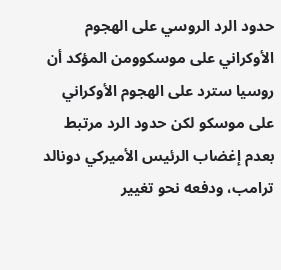حدود الرد الروسي على الهجوم الأوكراني على موسكوومن المؤكد أن روسيا سترد على الهجوم الأوكراني على موسكو لكن حدود الرد مرتبط بعدم إغضاب الرئيس الأميركي دونالد ترامب، ودفعه نحو تغيير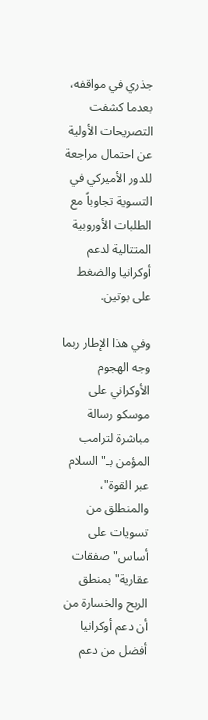جذري في مواقفه، بعدما كشفت التصريحات الأولية عن احتمال مراجعة للدور الأميركي في التسوية تجاوباً مع الطلبات الأوروبية المتتالية لدعم أوكرانيا والضغط على بوتين.

وفي هذا الإطار ربما وجه الهجوم الأوكراني على موسكو رسالة مباشرة لترامب المؤمن بـ" السلام عبر القوة"، والمنطلق من تسويات على أساس" صفقات عقارية" بمنطق الربح والخسارة من أن دعم أوكرانيا أفضل من دعم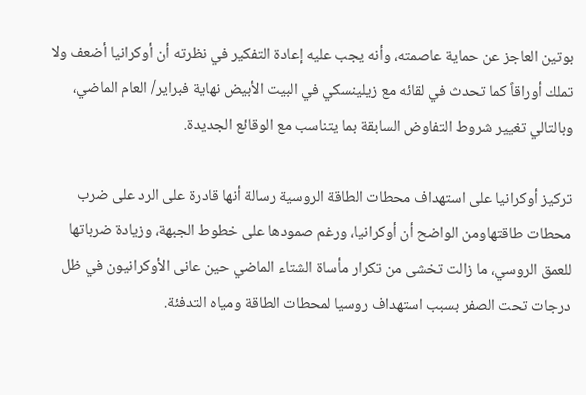بوتين العاجز عن حماية عاصمته، وأنه يجب عليه إعادة التفكير في نظرته أن أوكرانيا أضعف ولا تملك أوراقاً كما تحدث في لقائه مع زيلينسكي في البيت الأبيض نهاية فبراير/ العام الماضي، وبالتالي تغيير شروط التفاوض السابقة بما يتناسب مع الوقائع الجديدة.

تركيز أوكرانيا على استهداف محطات الطاقة الروسية رسالة أنها قادرة على الرد على ضرب محطات طاقتهاومن الواضح أن أوكرانيا، ورغم صمودها على خطوط الجبهة، وزيادة ضرباتها للعمق الروسي، ما زالت تخشى من تكرار مأساة الشتاء الماضي حين عانى الأوكرانيون في ظل درجات تحت الصفر بسبب استهداف روسيا لمحطات الطاقة ومياه التدفئة.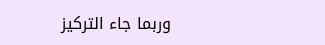وربما جاء التركيز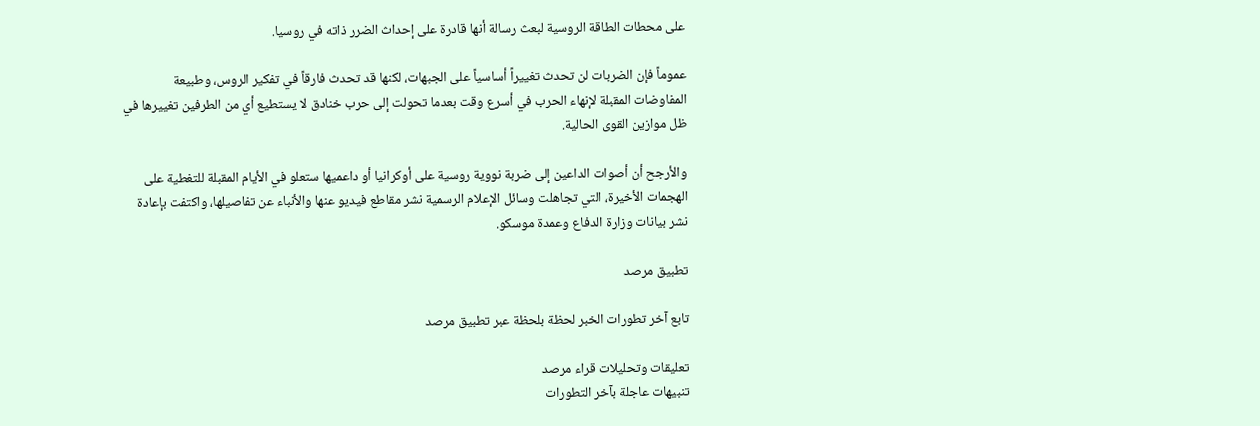على محطات الطاقة الروسية لبعث رسالة أنها قادرة على إحداث الضرر ذاته في روسيا.

عموماً فإن الضربات لن تحدث تغييراً أساسياً على الجبهات، لكنها قد تحدث فارقاً في تفكير الروس، وطبيعة المفاوضات المقبلة لإنهاء الحرب في أسرع وقت بعدما تحولت إلى حرب خنادق لا يستطيع أي من الطرفين تغييرها في ظل موازين القوى الحالية.

والأرجح أن أصوات الداعين إلى ضربة نووية روسية على أوكرانيا أو داعميها ستعلو في الأيام المقبلة للتغطية على الهجمات الأخيرة، التي تجاهلت وسائل الإعلام الرسمية نشر مقاطع فيديو عنها والأنباء عن تفاصيلها، واكتفت بإعادة نشر بيانات وزارة الدفاع وعمدة موسكو.

تطبيق مرصد

تابع آخر تطورات الخبر لحظة بلحظة عبر تطبيق مرصد

تعليقات وتحليلات قراء مرصد
تنبيهات عاجلة بآخر التطورات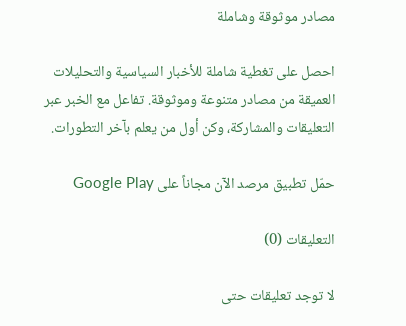مصادر موثوقة وشاملة

احصل على تغطية شاملة للأخبار السياسية والتحليلات العميقة من مصادر متنوعة وموثوقة. تفاعل مع الخبر عبر التعليقات والمشاركة، وكن أول من يعلم بآخر التطورات.

حمّل تطبيق مرصد الآن مجاناً على Google Play

التعليقات (0)

لا توجد تعليقات حتى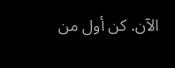الآن. كن أول من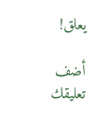يعلق!

أضف تعليقك